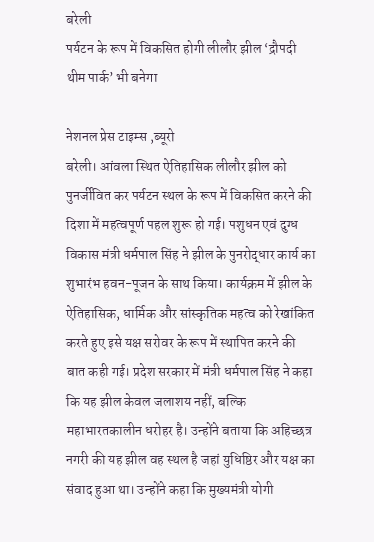बरेली
पर्यटन के रूप में विकसित होगी लीलौर झील ‘द्रौपदी थीम पार्क’ भी बनेगा

नेशनल प्रेस टाइम्स ,ब्यूरो
बरेली। आंवला स्थित ऐतिहासिक लीलौर झील को पुनर्जीवित कर पर्यटन स्थल के रूप में विकसित करने की दिशा में महत्वपूर्ण पहल शुरू हो गई। पशुधन एवं दुग्ध विकास मंत्री धर्मपाल सिंह ने झील के पुनरोद्धार कार्य का शुभारंभ हवन-पूजन के साथ किया। कार्यक्रम में झील के ऐतिहासिक, धार्मिक और सांस्कृतिक महत्व को रेखांकित करते हुए इसे यक्ष सरोवर के रूप में स्थापित करने की बात कही गई। प्रदेश सरकार में मंत्री धर्मपाल सिंह ने कहा कि यह झील केवल जलाशय नहीं, बल्कि महाभारतकालीन धरोहर है। उन्होंने बताया कि अहिच्छत्र नगरी की यह झील वह स्थल है जहां युधिष्ठिर और यक्ष का संवाद हुआ था। उन्होंने कहा कि मुख्यमंत्री योगी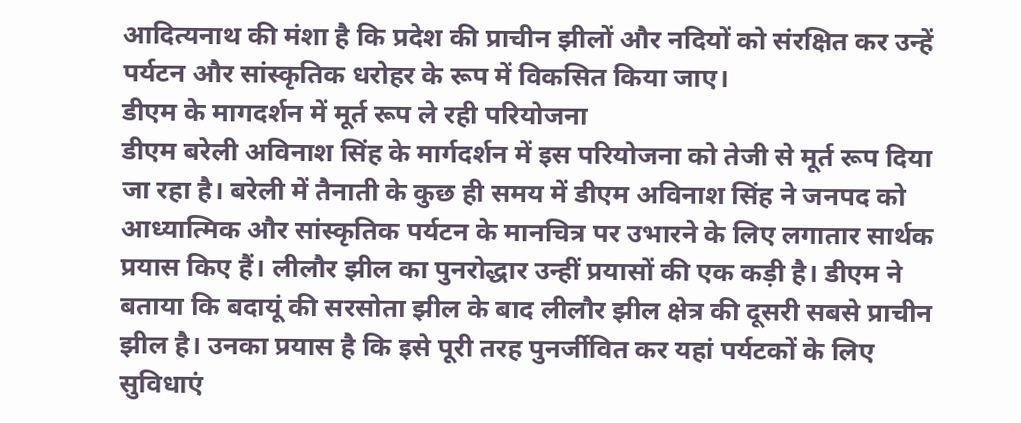आदित्यनाथ की मंशा है कि प्रदेश की प्राचीन झीलों और नदियों को संरक्षित कर उन्हें पर्यटन और सांस्कृतिक धरोहर के रूप में विकसित किया जाए।
डीएम के मागदर्शन में मूर्त रूप ले रही परियोजना
डीएम बरेली अविनाश सिंह के मार्गदर्शन में इस परियोजना को तेजी से मूर्त रूप दिया जा रहा है। बरेली में तैनाती के कुछ ही समय में डीएम अविनाश सिंह ने जनपद को आध्यात्मिक और सांस्कृतिक पर्यटन के मानचित्र पर उभारने के लिए लगातार सार्थक प्रयास किए हैं। लीलौर झील का पुनरोद्धार उन्हीं प्रयासों की एक कड़ी है। डीएम ने बताया कि बदायूं की सरसोता झील के बाद लीलौर झील क्षेत्र की दूसरी सबसे प्राचीन झील है। उनका प्रयास है कि इसे पूरी तरह पुनर्जीवित कर यहां पर्यटकों के लिए सुविधाएं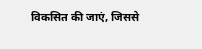विकसित की जाएं, जिससे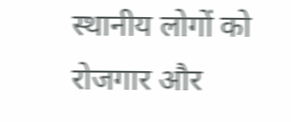स्थानीय लोगों को रोजगार और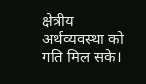क्षेत्रीय अर्थव्यवस्था को गति मिल सके।